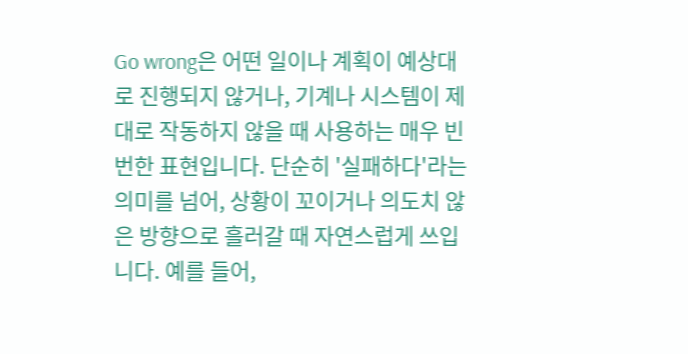Go wrong은 어떤 일이나 계획이 예상대로 진행되지 않거나, 기계나 시스템이 제대로 작동하지 않을 때 사용하는 매우 빈번한 표현입니다. 단순히 '실패하다'라는 의미를 넘어, 상황이 꼬이거나 의도치 않은 방향으로 흘러갈 때 자연스럽게 쓰입니다. 예를 들어,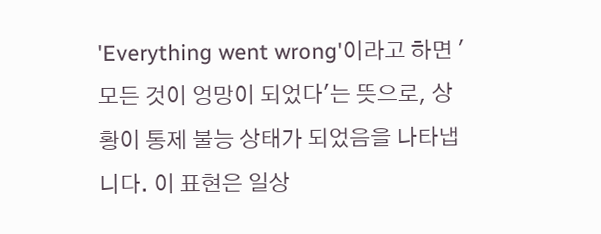'Everything went wrong'이라고 하면 '모든 것이 엉망이 되었다'는 뜻으로, 상황이 통제 불능 상태가 되었음을 나타냅니다. 이 표현은 일상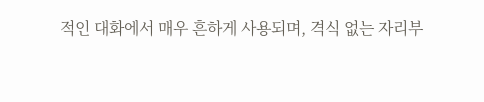적인 대화에서 매우 흔하게 사용되며, 격식 없는 자리부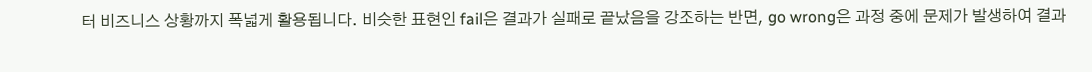터 비즈니스 상황까지 폭넓게 활용됩니다. 비슷한 표현인 fail은 결과가 실패로 끝났음을 강조하는 반면, go wrong은 과정 중에 문제가 발생하여 결과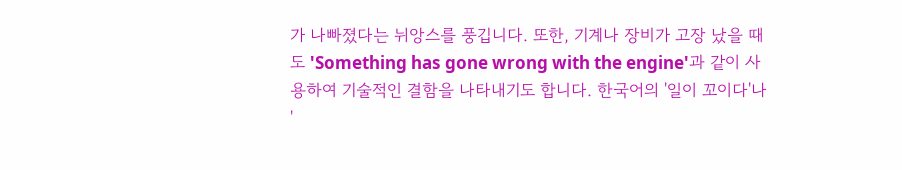가 나빠졌다는 뉘앙스를 풍깁니다. 또한, 기계나 장비가 고장 났을 때도 'Something has gone wrong with the engine'과 같이 사용하여 기술적인 결함을 나타내기도 합니다. 한국어의 '일이 꼬이다'나 '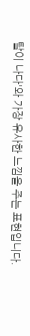탈이 나다'와 가장 유사한 느낌을 주는 표현입니다.